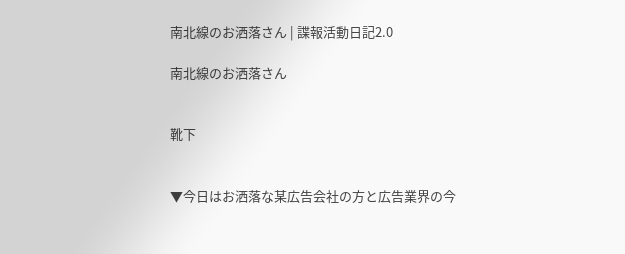南北線のお洒落さん | 諜報活動日記2.0

南北線のお洒落さん


靴下


▼今日はお洒落な某広告会社の方と広告業界の今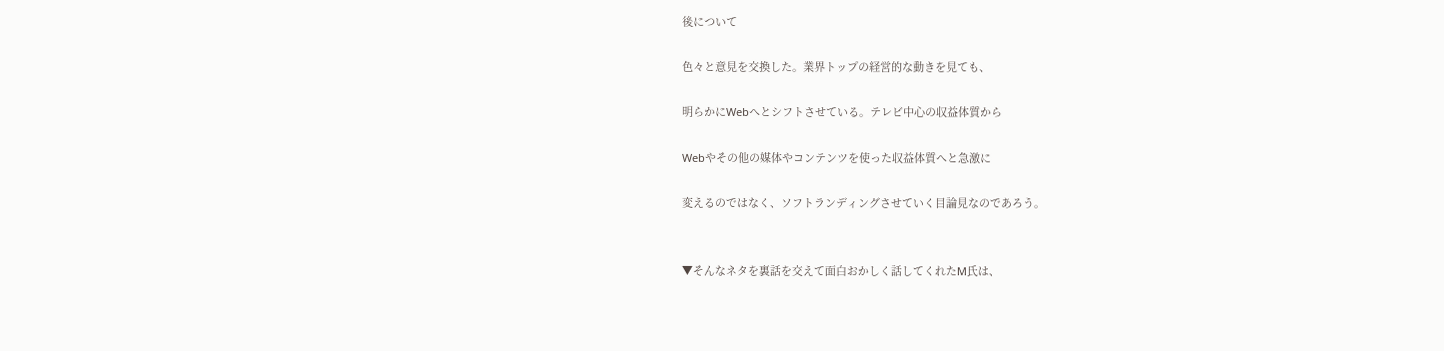後について

色々と意見を交換した。業界トップの経営的な動きを見ても、

明らかにWebへとシフトさせている。テレビ中心の収益体質から

Webやその他の媒体やコンテンツを使った収益体質へと急激に

変えるのではなく、ソフトランディングさせていく目論見なのであろう。


▼そんなネタを裏話を交えて面白おかしく話してくれたM氏は、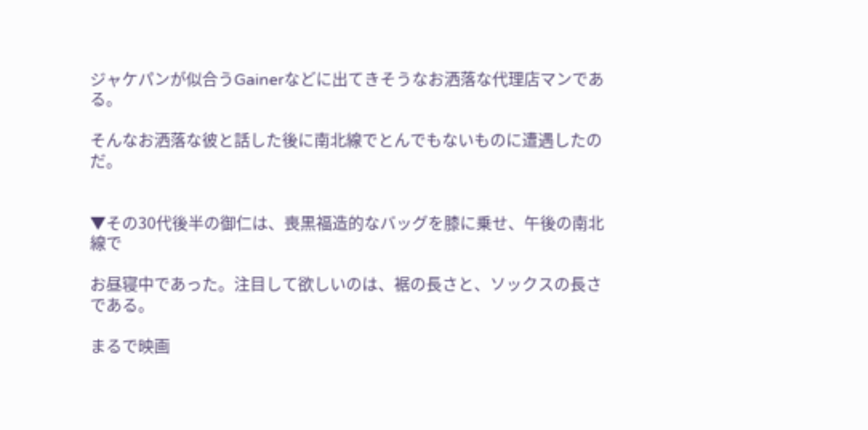ジャケパンが似合うGainerなどに出てきそうなお洒落な代理店マンである。

そんなお洒落な彼と話した後に南北線でとんでもないものに遭遇したのだ。


▼その30代後半の御仁は、喪黒福造的なバッグを膝に乗せ、午後の南北線で

お昼寝中であった。注目して欲しいのは、裾の長さと、ソックスの長さである。

まるで映画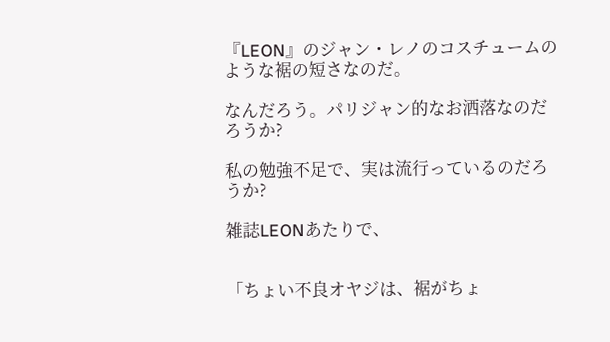『LEON』のジャン・レノのコスチュームのような裾の短さなのだ。

なんだろう。パリジャン的なお洒落なのだろうか?

私の勉強不足で、実は流行っているのだろうか?

雑誌LEONあたりで、


「ちょい不良オヤジは、裾がちょ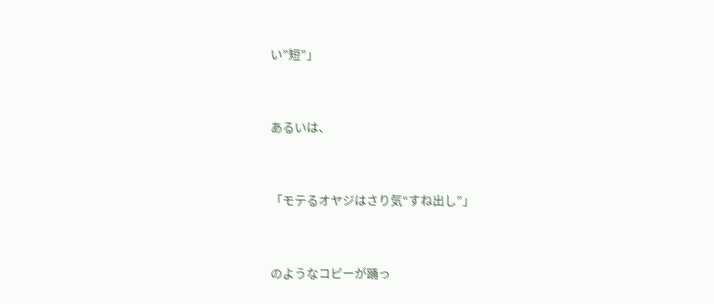い”短”」


あるいは、


「モテるオヤジはさり気“すね出し”」


のようなコピーが踊っ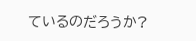ているのだろうか?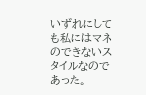いずれにしても私にはマネのできないスタイルなのであった。